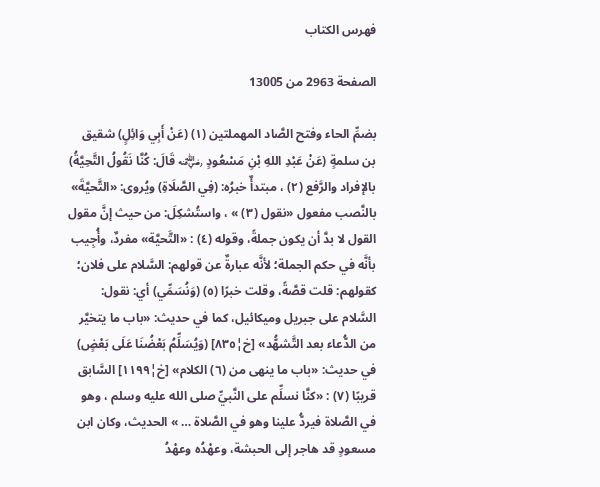فهرس الكتاب

الصفحة 2963 من 13005

بضمِّ الحاء وفتح الصَّاد المهملتين (١) (عَنْ أَبِي وَائِلٍ) شقيق بن سلمةٍ (عَنْ عَبْدِ اللهِ بْنِ مَسْعُودٍ ﵁ قَالَ: كُنَّا نَقُولُ التَّحِيَّةُ) بالإفراد والرَّفع (٢) ، مبتدأٌ خبرُه: (فِي الصَّلَاةِ) ويُروى: «التَّحيَّةَ» بالنَّصب مفعول «نقول (٣) » ، واستُشكِلَ: من حيث إنَّ مقول القول لا بدَّ أن يكون جملةً، وقوله (٤) : «التَّحيَّة» مفردٌ، وأُجِيب بأنَّه في حكم الجملة؛ لأنَّه عبارةٌ عن قولهم: السَّلام على فلان؛ كقولهم: قلت قصَّةً، وقلت خبرًا (٥) (وَنُسَمِّي) أي: نقول: السَّلام على جبريل وميكائيل، كما في حديث: «باب ما يتخيَّر من الدُّعاء بعد التَّشهُّد» [خ¦٨٣٥] (وَيُسَلِّمُ بَعْضُنَا عَلَى بَعْضٍ) في حديث: «باب ما ينهى من (٦) الكلام» [خ¦١١٩٩] السَّابق قريبًا (٧) : «كنَّا نسلِّم على النَّبيِّ صلى الله عليه وسلم ، وهو في الصَّلاة فيردُّ علينا وهو في الصَّلاة … » الحديث، وكان ابن مسعودٍ قد هاجر إلى الحبشة، وعهْدُه وعهْدُ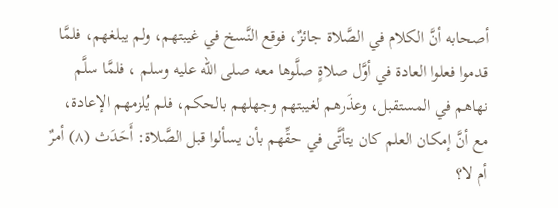أصحابه أنَّ الكلام في الصَّلاة جائزٌ، فوقع النَّسخ في غيبتهم، ولم يبلغهم، فلمَّا قدموا فعلوا العادة في أوَّل صلاةٍ صلَّوها معه صلى الله عليه وسلم ، فلمَّا سلَّم نهاهم في المستقبل، وعذَرهم لغيبتهم وجهلهم بالحكم، فلم يُلزمهم الإعادة، مع أنَّ إمكان العلم كان يتأتَّى في حقِّهم بأن يسألوا قبل الصَّلاة: أَحَدَث (٨) أمرٌ أم لا؟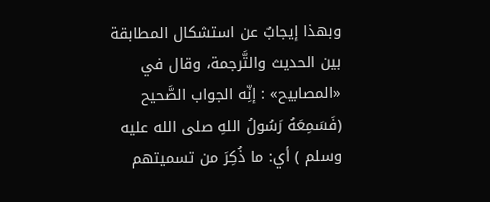وبهذا إيجابٌ عن استشكال المطابقة بين الحديث والتَّرجمة، وقال في «المصابيح» : إنِّه الجواب الصَّحيح (فَسَمِعَهُ رَسُولُ اللهِ صلى الله عليه وسلم ) أي: ما ذُكِرَ من تسميتهم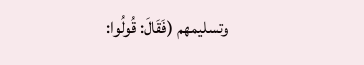وتسليمهم (فَقَالَ: قُولُوا: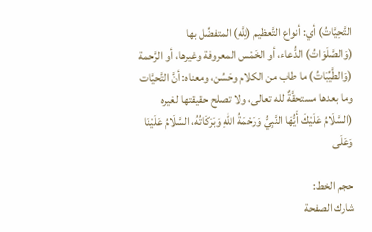التَّحِيَّاتُ) أي: أنواع التَّعظيم (لِلَّهِ) المتفضِّل بها (وَالصَّلَوَاتُ) الدُّعاء، أو الخَمْس المعروفة وغيرها، أو الرَّحمة (وَالطَّيِّبَاتُ) ما طاب من الكلام وحَسُن، ومعناه: أنَّ التَّحيَّات وما بعدها مستحقَّةٌ لله تعالى، ولا تصلح حقيقتها لغيره (السَّلَامُ عَلَيْكَ أَيُّهَا النَّبِيُّ وَرَحْمَةُ اللهِ وَبَرَكَاتُهُ، السَّلَامُ عَلَيْنَا وَعَلَى

حجم الخط:
شارك الصفحة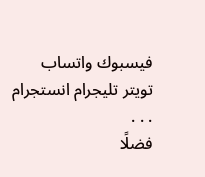فيسبوك واتساب تويتر تليجرام انستجرام
. . .
فضلًا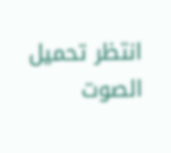انتظر تحميل الصوت